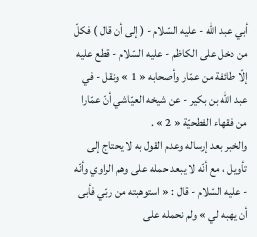أبي عبد اللّه - عليه السّلام - ( إلى أن قال ) فكلّ من دخل على الكاظم - عليه السّلام - قطع عليه إلّا طائفة من عمّار وأصحابه « 1 » ونقل - في عبد اللّه بن بكير - عن شيخه العيّاشي أنّ عمّارا من فقهاء الفطحيّة « 2 » .
والخبر بعد إرساله وعدم القول به لا يحتاج إلى تأويل ، مع أنّه لا يبعد حمله على وهم الراوي وأنّه - عليه السّلام - قال : « استوهبته من ربّي فأبى أن يهبه لي » ولم نحمله على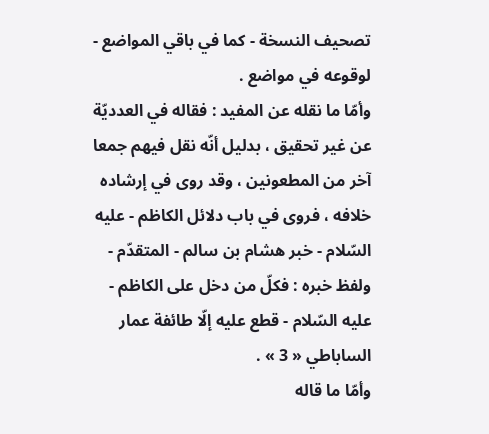تصحيف النسخة - كما في باقي المواضع - لوقوعه في مواضع .
وأمّا ما نقله عن المفيد : فقاله في العدديّة عن غير تحقيق ، بدليل أنّه نقل فيهم جمعا آخر من المطعونين ، وقد روى في إرشاده خلافه ، فروى في باب دلائل الكاظم - عليه السّلام - خبر هشام بن سالم - المتقدّم - ولفظ خبره : فكلّ من دخل على الكاظم - عليه السّلام - قطع عليه إلّا طائفة عمار الساباطي « 3 » .
وأمّا ما قاله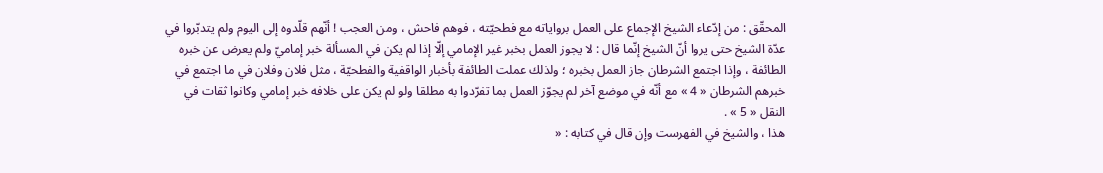المحقّق : من إدّعاء الشيخ الإجماع على العمل برواياته مع فطحيّته ، فوهم فاحش ، ومن العجب ! أنّهم قلّدوه إلى اليوم ولم يتدبّروا في عدّة الشيخ حتى يروا أنّ الشيخ إنّما قال : لا يجوز العمل بخبر غير الإمامي إلّا إذا لم يكن في المسألة خبر إماميّ ولم يعرض عن خبره الطائفة ، وإذا اجتمع الشرطان جاز العمل بخبره ؛ ولذلك عملت الطائفة بأخبار الواقفية والفطحيّة ، مثل فلان وفلان في ما اجتمع في خبرهم الشرطان « 4 » مع أنّه في موضع آخر لم يجوّز العمل بما تفرّدوا به مطلقا ولو لم يكن على خلافه خبر إمامي وكانوا ثقات في النقل « 5 » .
هذا ، والشيخ في الفهرست وإن قال في كتابه : «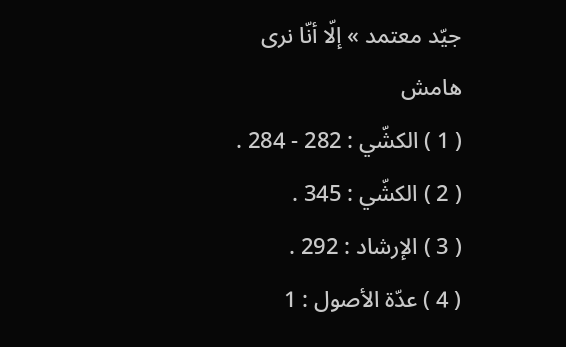جيّد معتمد » إلّا أنّا نرى
هامش
( 1 ) الكشّي : 282 - 284 .
( 2 ) الكشّي : 345 .
( 3 ) الإرشاد : 292 .
( 4 ) عدّة الأصول : 1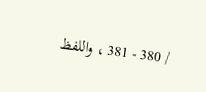/ 380 - 381 ، واللفظ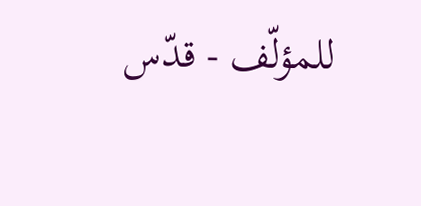للمؤلّف - قدّس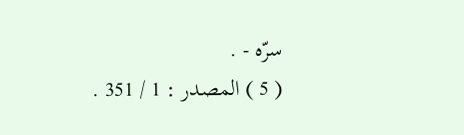سرّه - .
( 5 ) المصدر : 1 / 351 .